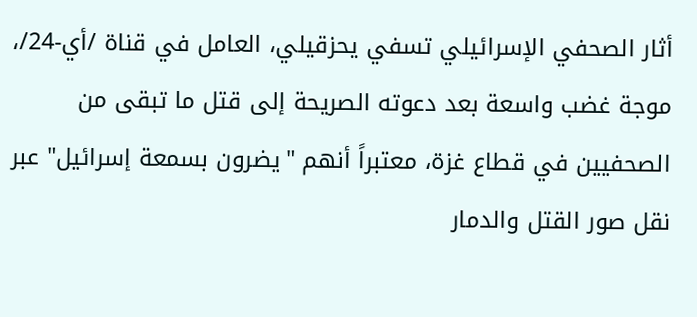أثار الصحفي الإسرائيلي تسفي يحزقيلي، العامل في قناة /أي-24/، موجة غضب واسعة بعد دعوته الصريحة إلى قتل ما تبقى من الصحفيين في قطاع غزة، معتبراً أنهم "يضرون بسمعة إسرائيل" عبر نقل صور القتل والدمار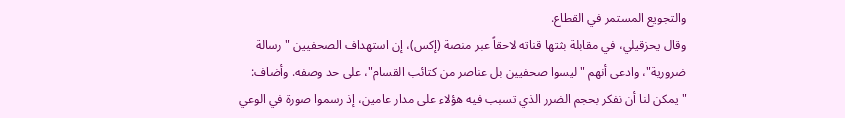والتجويع المستمر في القطاع.
وقال يحزقيلي، في مقابلة بثتها قناته لاحقاً عبر منصة (إكس)، إن استهداف الصحفيين "رسالة ضرورية"، وادعى أنهم "ليسوا صحفيين بل عناصر من كتائب القسام"، على حد وصفه. وأضاف: "يمكن لنا أن نفكر بحجم الضرر الذي تسبب فيه هؤلاء على مدار عامين، إذ رسموا صورة في الوعي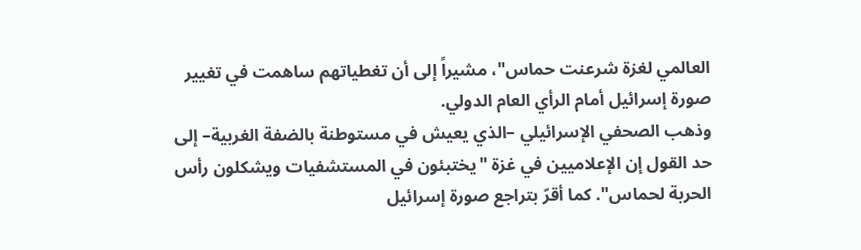العالمي لغزة شرعنت حماس"، مشيراً إلى أن تغطياتهم ساهمت في تغيير صورة إسرائيل أمام الرأي العام الدولي.
وذهب الصحفي الإسرائيلي –الذي يعيش في مستوطنة بالضفة الغربية– إلى حد القول إن الإعلاميين في غزة "يختبئون في المستشفيات ويشكلون رأس الحربة لحماس". كما أقرّ بتراجع صورة إسرائيل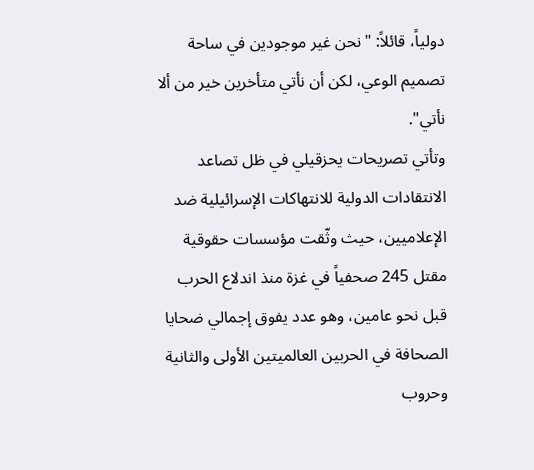دولياً، قائلاً: "نحن غير موجودين في ساحة تصميم الوعي، لكن أن نأتي متأخرين خير من ألا نأتي".
وتأتي تصريحات يحزقيلي في ظل تصاعد الانتقادات الدولية للانتهاكات الإسرائيلية ضد الإعلاميين، حيث وثّقت مؤسسات حقوقية مقتل 245 صحفياً في غزة منذ اندلاع الحرب قبل نحو عامين، وهو عدد يفوق إجمالي ضحايا الصحافة في الحربين العالميتين الأولى والثانية وحروب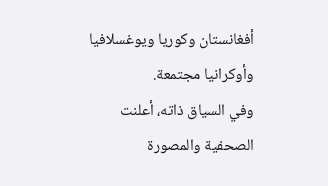أفغانستان وكوريا ويوغسلافيا وأوكرانيا مجتمعة.
وفي السياق ذاته، أعلنت الصحفية والمصورة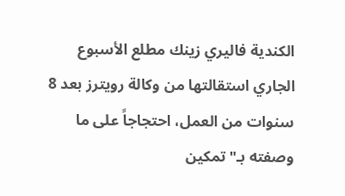الكندية فاليري زينك مطلع الأسبوع الجاري استقالتها من وكالة رويترز بعد 8 سنوات من العمل، احتجاجاً على ما وصفته بـ"تمكين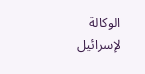الوكالة لإسرائيل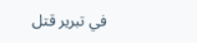في تبرير قتل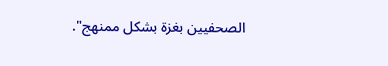الصحفيين بغزة بشكل ممنهج".